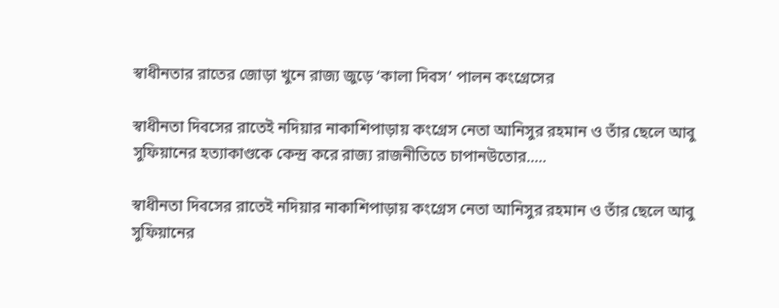স্বাধীনতার রাতের জোড়া খুনে রাজ্য জুড়ে ‘কালা দিবস’ পালন কংগ্রেসের

স্বাধীনতা দিবসের রাতেই নদিয়ার নাকাশিপাড়ায় কংগ্রেস নেতা আনিসুর রহমান ও তাঁর ছেলে আবু সুফিয়ানের হত্যাকাণ্ডকে কেন্দ্র করে রাজ্য রাজনীতিতে চাপানউতোর.....

স্বাধীনতা দিবসের রাতেই নদিয়ার নাকাশিপাড়ায় কংগ্রেস নেতা আনিসুর রহমান ও তাঁর ছেলে আবু সুফিয়ানের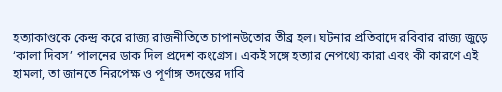হত্যাকাণ্ডকে কেন্দ্র করে রাজ্য রাজনীতিতে চাপানউতোর তীব্র হল। ঘটনার প্রতিবাদে রবিবার রাজ্য জুড়ে ‘কালা দিবস’ পালনের ডাক দিল প্রদেশ কংগ্রেস। একই সঙ্গে হত্যার নেপথ্যে কারা এবং কী কারণে এই হামলা, তা জানতে নিরপেক্ষ ও পূর্ণাঙ্গ তদন্তের দাবি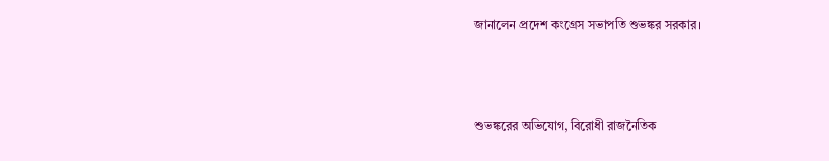জানালেন প্রদেশ কংগ্রেস সভাপতি শুভঙ্কর সরকার।



শুভঙ্করের অভিযোগ, বিরোধী রাজনৈতিক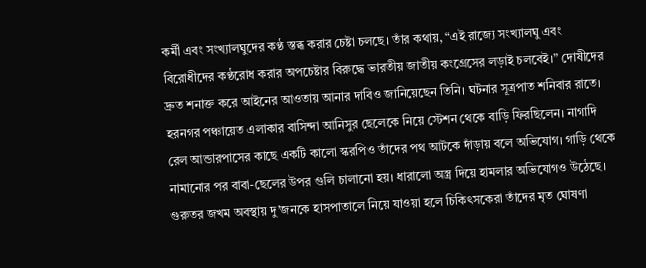কর্মী এবং সংখ্যালঘুদের কণ্ঠ স্তব্ধ করার চেষ্টা চলছে। তাঁর কথায়, “এই রাজ্যে সংখ্যালঘু এবং বিরোধীদের কণ্ঠরোধ করার অপচেষ্টার বিরুদ্ধে ভারতীয় জাতীয় কংগ্রেসের লড়াই চলবেই।” দোষীদের দ্রুত শনাক্ত করে আইনের আওতায় আনার দাবিও জানিয়েছেন তিনি। ঘটনার সূত্রপাত শনিবার রাতে। হরনগর পঞ্চায়েত এলাকার বাসিন্দা আনিসুর ছেলেকে নিয়ে স্টেশন থেকে বাড়ি ফিরছিলেন। নাগাদি রেল আন্ডারপাসের কাছে একটি কালো স্করপিও তাঁদের পথ আটকে দাঁড়ায় বলে অভিযোগ। গাড়ি থেকে নামানোর পর বাবা-ছেলের উপর গুলি চালানো হয়। ধারালো অস্ত্র দিয়ে হামলার অভিযোগও উঠেছে। গুরুতর জখম অবস্থায় দু’জনকে হাসপাতালে নিয়ে যাওয়া হলে চিকিৎসকেরা তাঁদের মৃত ঘোষণা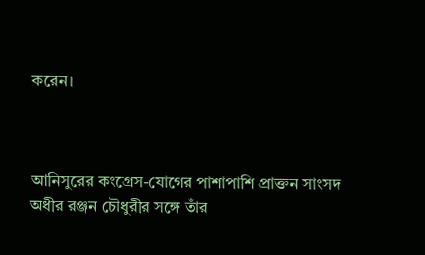করেন।



আনিসুরের কংগ্রেস-যোগের পাশাপাশি প্রাক্তন সাংসদ অধীর রঞ্জন চৌধুরীর সঙ্গে তাঁর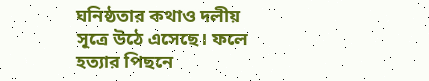ঘনিষ্ঠতার কথাও দলীয় সূত্রে উঠে এসেছে। ফলে হত্যার পিছনে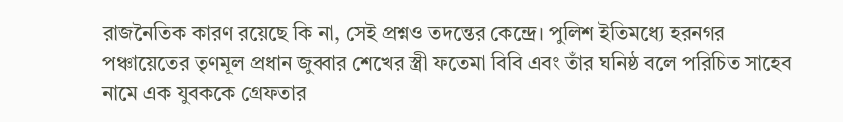রাজনৈতিক কারণ রয়েছে কি না, সেই প্রশ্নও তদন্তের কেন্দ্রে। পুলিশ ইতিমধ্যে হরনগর পঞ্চায়েতের তৃণমূল প্রধান জুব্বার শেখের স্ত্রী ফতেমা বিবি এবং তাঁর ঘনিষ্ঠ বলে পরিচিত সাহেব নামে এক যুবককে গ্রেফতার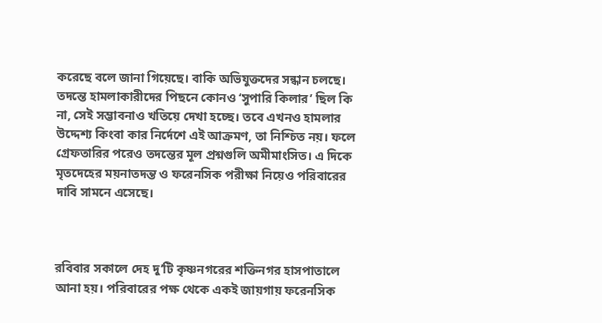করেছে বলে জানা গিয়েছে। বাকি অভিযুক্তদের সন্ধান চলছে। তদন্তে হামলাকারীদের পিছনে কোনও ‘সুপারি কিলার’ ছিল কি না, সেই সম্ভাবনাও খতিয়ে দেখা হচ্ছে। তবে এখনও হামলার উদ্দেশ্য কিংবা কার নির্দেশে এই আক্রমণ, তা নিশ্চিত নয়। ফলে গ্রেফতারির পরেও তদন্তের মূল প্রশ্নগুলি অমীমাংসিত। এ দিকে মৃতদেহের ময়নাতদন্ত ও ফরেনসিক পরীক্ষা নিয়েও পরিবারের দাবি সামনে এসেছে।



রবিবার সকালে দেহ দু’টি কৃষ্ণনগরের শক্তিনগর হাসপাতালে আনা হয়। পরিবারের পক্ষ থেকে একই জায়গায় ফরেনসিক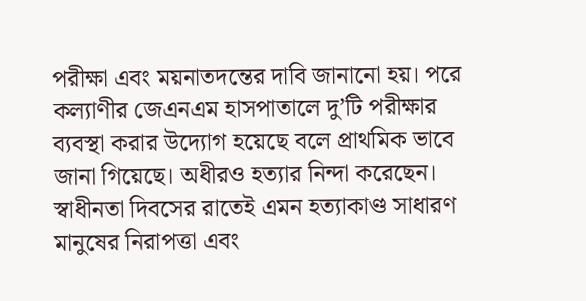পরীক্ষা এবং ময়নাতদন্তের দাবি জানানো হয়। পরে কল্যাণীর জেএনএম হাসপাতালে দু’টি পরীক্ষার ব্যবস্থা করার উদ্যোগ হয়েছে বলে প্রাথমিক ভাবে জানা গিয়েছে। অধীরও হত্যার নিন্দা করেছেন। স্বাধীনতা দিবসের রাতেই এমন হত্যাকাণ্ড সাধারণ মানুষের নিরাপত্তা এবং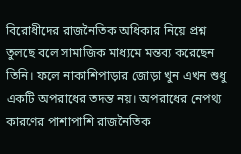বিরোধীদের রাজনৈতিক অধিকার নিয়ে প্রশ্ন তুলছে বলে সামাজিক মাধ্যমে মন্তব্য করেছেন তিনি। ফলে নাকাশিপাড়ার জোড়া খুন এখন শুধু একটি অপরাধের তদন্ত নয়। অপরাধের নেপথ্য কারণের পাশাপাশি রাজনৈতিক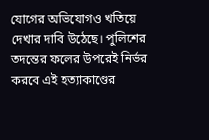যোগের অভিযোগও খতিয়ে দেখার দাবি উঠেছে। পুলিশের তদন্তের ফলের উপরেই নির্ভর করবে এই হত্যাকাণ্ডের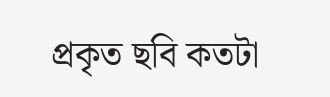প্রকৃত ছবি কতটা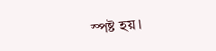স্পষ্ট হয়।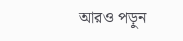আরও পড়ুন